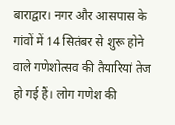बाराद्वार। नगर और आसपास के गांवों में 14 सितंबर से शुरू होने वाले गणेशोत्सव की तैयारियां तेज हो गई हैं। लोग गणेश की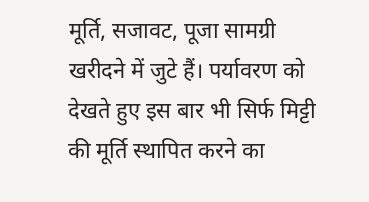मूर्ति, सजावट, पूजा सामग्री खरीदने में जुटे हैं। पर्यावरण को देखते हुए इस बार भी सिर्फ मिट्टी की मूर्ति स्थापित करने का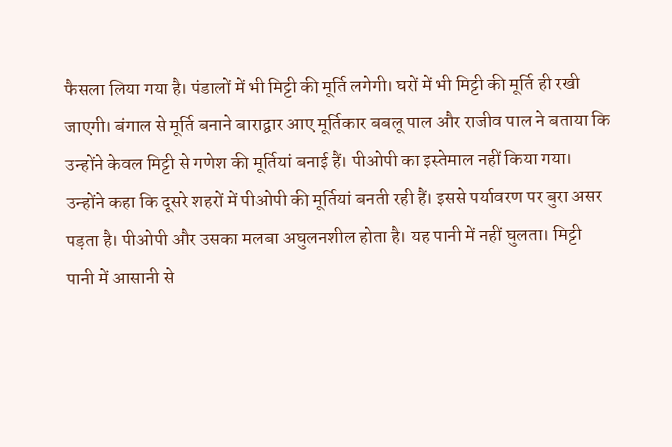फैसला लिया गया है। पंडालों में भी मिट्टी की मूर्ति लगेगी। घरों में भी मिट्टी की मूर्ति ही रखी जाएगी। बंगाल से मूर्ति बनाने बाराद्वार आए मूर्तिकार बबलू पाल और राजीव पाल ने बताया कि उन्होंने केवल मिट्टी से गणेश की मूर्तियां बनाई हैं। पीओपी का इस्तेमाल नहीं किया गया। उन्होंने कहा कि दूसरे शहरों में पीओपी की मूर्तियां बनती रही हैं। इससे पर्यावरण पर बुरा असर पड़ता है। पीओपी और उसका मलबा अघुलनशील होता है। यह पानी में नहीं घुलता। मिट्टी पानी में आसानी से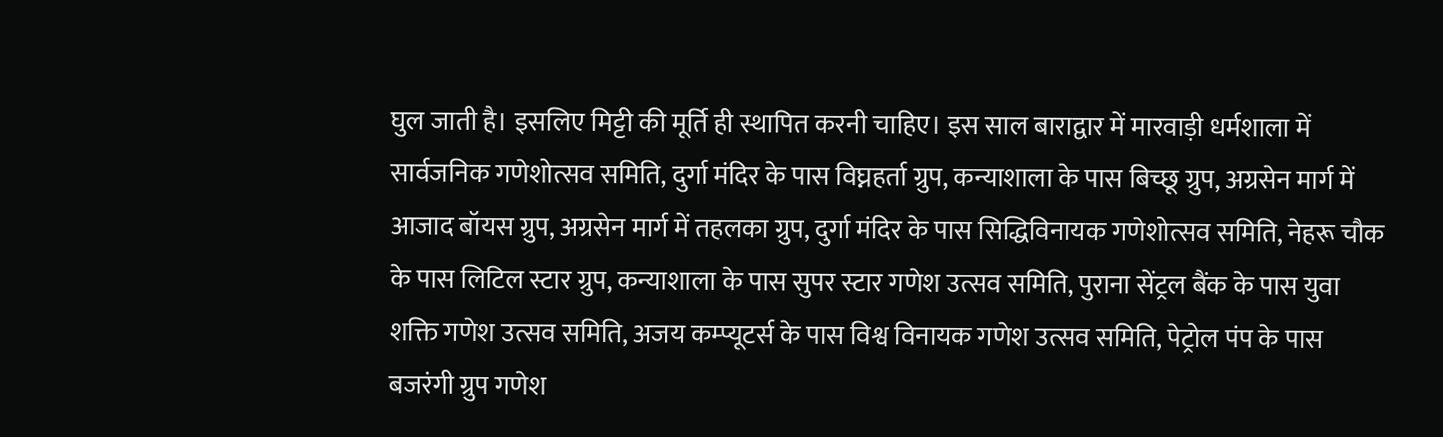घुल जाती है। इसलिए मिट्टी की मूर्ति ही स्थापित करनी चाहिए। इस साल बाराद्वार में मारवाड़ी धर्मशाला में सार्वजनिक गणेशोत्सव समिति, दुर्गा मंदिर के पास विघ्नहर्ता ग्रुप, कन्याशाला के पास बिच्छू ग्रुप, अग्रसेन मार्ग में आजाद बॉयस ग्रुप, अग्रसेन मार्ग में तहलका ग्रुप, दुर्गा मंदिर के पास सिद्धिविनायक गणेशोत्सव समिति, नेहरू चौक के पास लिटिल स्टार ग्रुप, कन्याशाला के पास सुपर स्टार गणेश उत्सव समिति, पुराना सेंट्रल बैंक के पास युवा शक्ति गणेश उत्सव समिति, अजय कम्प्यूटर्स के पास विश्व विनायक गणेश उत्सव समिति, पेट्रोल पंप के पास बजरंगी ग्रुप गणेश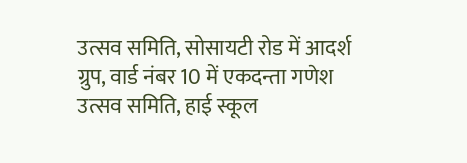उत्सव समिति, सोसायटी रोड में आदर्श ग्रुप, वार्ड नंबर 10 में एकदन्ता गणेश उत्सव समिति, हाई स्कूल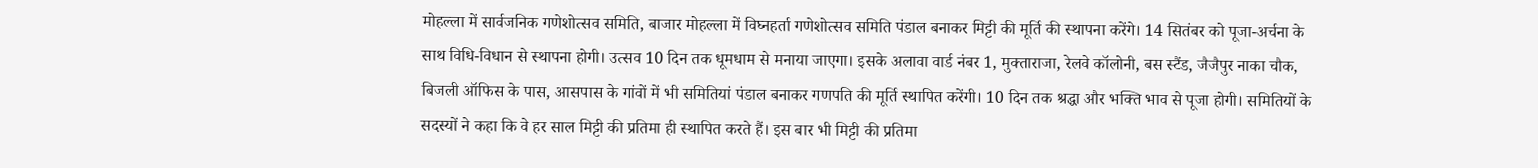मोहल्ला में सार्वजनिक गणेशोत्सव समिति, बाजार मोहल्ला में विघ्नहर्ता गणेशोत्सव समिति पंडाल बनाकर मिट्टी की मूर्ति की स्थापना करेंगे। 14 सितंबर को पूजा-अर्चना के साथ विधि-विधान से स्थापना होगी। उत्सव 10 दिन तक धूमधाम से मनाया जाएगा। इसके अलावा वार्ड नंबर 1, मुक्ताराजा, रेलवे कॉलोनी, बस स्टैंड, जैजैपुर नाका चौक, बिजली ऑफिस के पास, आसपास के गांवों में भी समितियां पंडाल बनाकर गणपति की मूर्ति स्थापित करेंगी। 10 दिन तक श्रद्धा और भक्ति भाव से पूजा होगी। समितियों के सदस्यों ने कहा कि वे हर साल मिट्टी की प्रतिमा ही स्थापित करते हैं। इस बार भी मिट्टी की प्रतिमा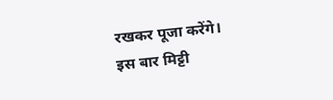रखकर पूजा करेंगे।
इस बार मिट्टी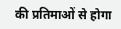की प्रतिमाओं से होगा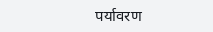पर्यावरण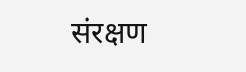संरक्षण